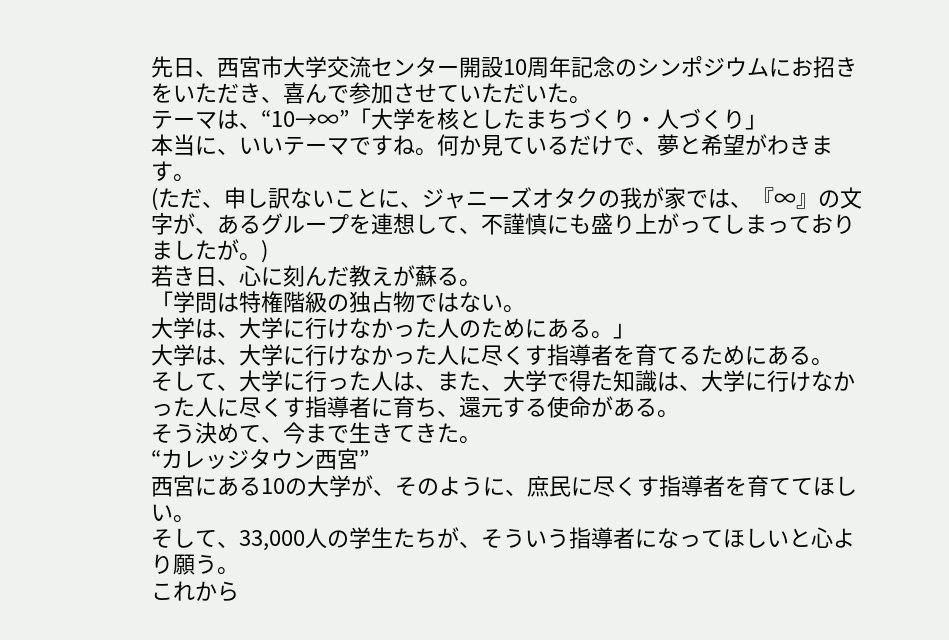先日、西宮市大学交流センター開設10周年記念のシンポジウムにお招きをいただき、喜んで参加させていただいた。
テーマは、“10→∞”「大学を核としたまちづくり・人づくり」
本当に、いいテーマですね。何か見ているだけで、夢と希望がわきます。
(ただ、申し訳ないことに、ジャニーズオタクの我が家では、『∞』の文字が、あるグループを連想して、不謹慎にも盛り上がってしまっておりましたが。)
若き日、心に刻んだ教えが蘇る。
「学問は特権階級の独占物ではない。
大学は、大学に行けなかった人のためにある。」
大学は、大学に行けなかった人に尽くす指導者を育てるためにある。
そして、大学に行った人は、また、大学で得た知識は、大学に行けなかった人に尽くす指導者に育ち、還元する使命がある。
そう決めて、今まで生きてきた。
“カレッジタウン西宮”
西宮にある10の大学が、そのように、庶民に尽くす指導者を育ててほしい。
そして、33,000人の学生たちが、そういう指導者になってほしいと心より願う。
これから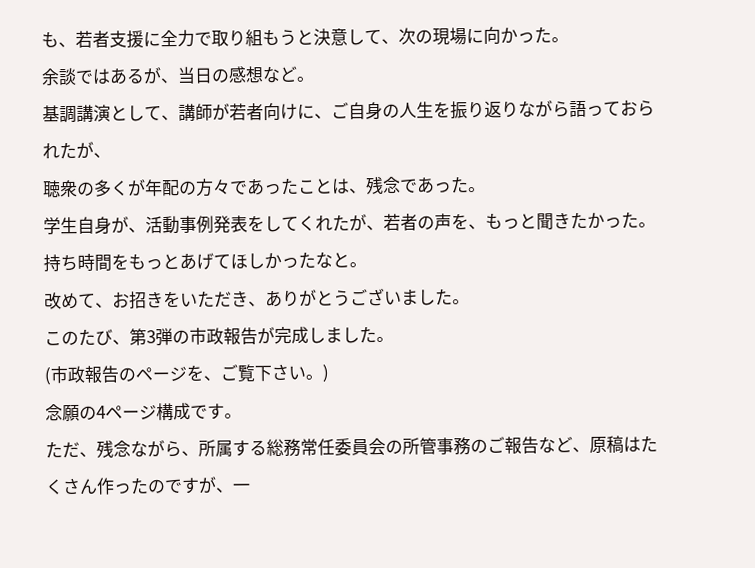も、若者支援に全力で取り組もうと決意して、次の現場に向かった。
余談ではあるが、当日の感想など。
基調講演として、講師が若者向けに、ご自身の人生を振り返りながら語っておられたが、
聴衆の多くが年配の方々であったことは、残念であった。
学生自身が、活動事例発表をしてくれたが、若者の声を、もっと聞きたかった。
持ち時間をもっとあげてほしかったなと。
改めて、お招きをいただき、ありがとうございました。
このたび、第3弾の市政報告が完成しました。
(市政報告のページを、ご覧下さい。)
念願の4ページ構成です。
ただ、残念ながら、所属する総務常任委員会の所管事務のご報告など、原稿はたくさん作ったのですが、一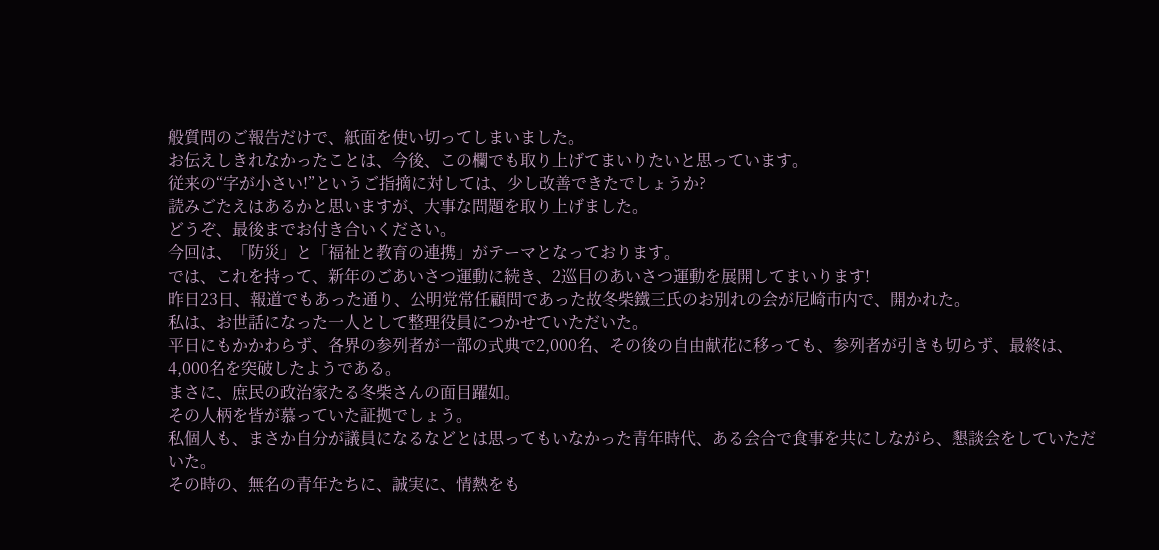般質問のご報告だけで、紙面を使い切ってしまいました。
お伝えしきれなかったことは、今後、この欄でも取り上げてまいりたいと思っています。
従来の“字が小さい!”というご指摘に対しては、少し改善できたでしょうか?
読みごたえはあるかと思いますが、大事な問題を取り上げました。
どうぞ、最後までお付き合いください。
今回は、「防災」と「福祉と教育の連携」がテーマとなっております。
では、これを持って、新年のごあいさつ運動に続き、2巡目のあいさつ運動を展開してまいります!
昨日23日、報道でもあった通り、公明党常任顧問であった故冬柴鐵三氏のお別れの会が尼崎市内で、開かれた。
私は、お世話になった一人として整理役員につかせていただいた。
平日にもかかわらず、各界の参列者が一部の式典で2,000名、その後の自由献花に移っても、参列者が引きも切らず、最終は、4,000名を突破したようである。
まさに、庶民の政治家たる冬柴さんの面目躍如。
その人柄を皆が慕っていた証拠でしょう。
私個人も、まさか自分が議員になるなどとは思ってもいなかった青年時代、ある会合で食事を共にしながら、懇談会をしていただいた。
その時の、無名の青年たちに、誠実に、情熱をも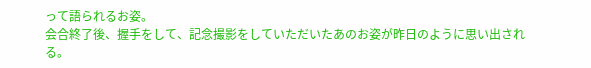って語られるお姿。
会合終了後、握手をして、記念撮影をしていただいたあのお姿が昨日のように思い出される。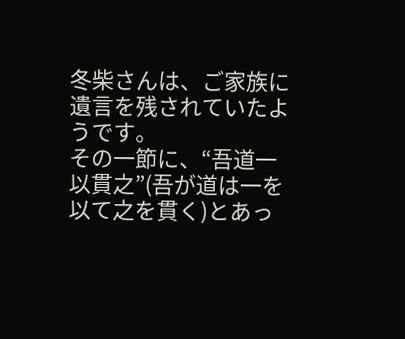冬柴さんは、ご家族に遺言を残されていたようです。
その一節に、“吾道一以貫之”(吾が道は一を以て之を貫く)とあっ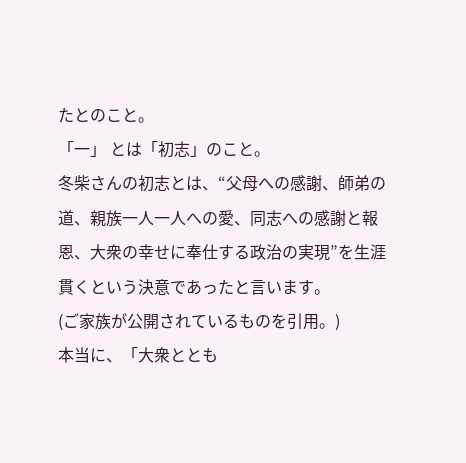たとのこと。
「一」 とは「初志」のこと。
冬柴さんの初志とは、“父母への感謝、師弟の道、親族一人一人への愛、同志への感謝と報恩、大衆の幸せに奉仕する政治の実現”を生涯貫くという決意であったと言います。
(ご家族が公開されているものを引用。)
本当に、「大衆ととも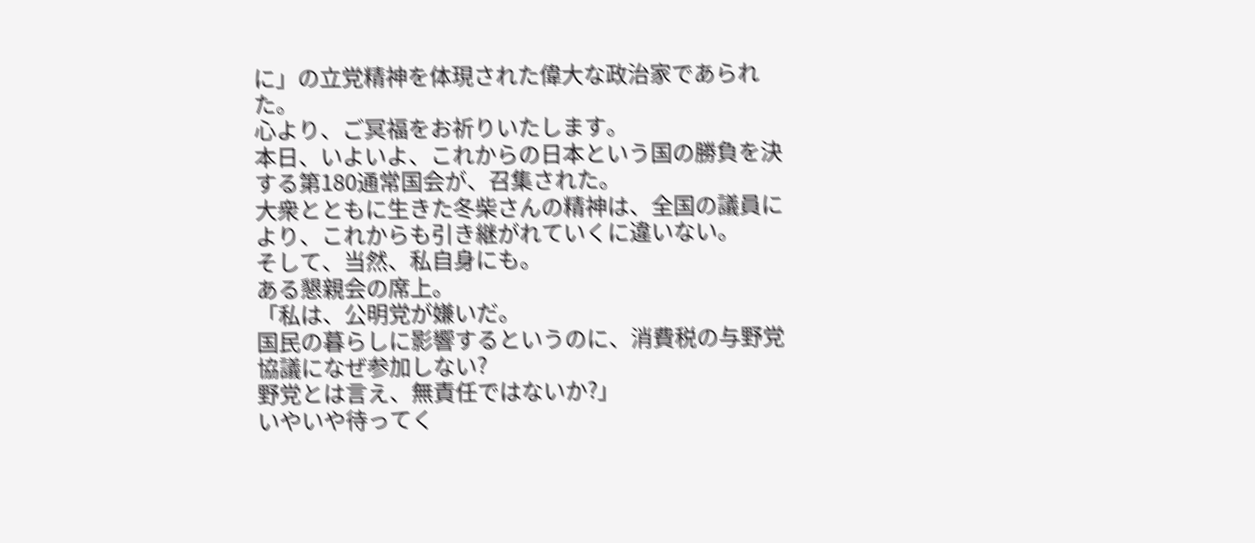に」の立党精神を体現された偉大な政治家であられた。
心より、ご冥福をお祈りいたします。
本日、いよいよ、これからの日本という国の勝負を決する第180通常国会が、召集された。
大衆とともに生きた冬柴さんの精神は、全国の議員により、これからも引き継がれていくに違いない。
そして、当然、私自身にも。
ある懇親会の席上。
「私は、公明党が嫌いだ。
国民の暮らしに影響するというのに、消費税の与野党協議になぜ参加しない?
野党とは言え、無責任ではないか?」
いやいや待ってく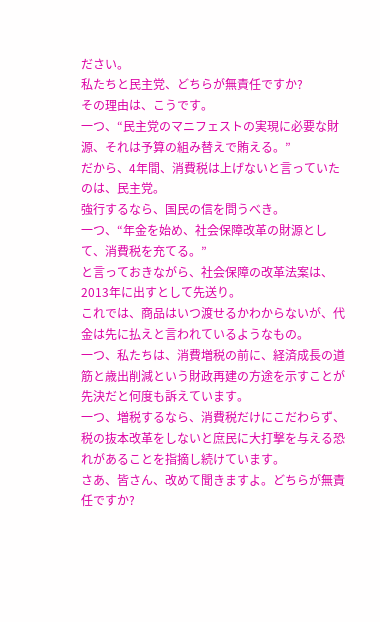ださい。
私たちと民主党、どちらが無責任ですか?
その理由は、こうです。
一つ、“民主党のマニフェストの実現に必要な財源、それは予算の組み替えで賄える。”
だから、4年間、消費税は上げないと言っていたのは、民主党。
強行するなら、国民の信を問うべき。
一つ、“年金を始め、社会保障改革の財源として、消費税を充てる。”
と言っておきながら、社会保障の改革法案は、2013年に出すとして先送り。
これでは、商品はいつ渡せるかわからないが、代金は先に払えと言われているようなもの。
一つ、私たちは、消費増税の前に、経済成長の道筋と歳出削減という財政再建の方途を示すことが先決だと何度も訴えています。
一つ、増税するなら、消費税だけにこだわらず、税の抜本改革をしないと庶民に大打撃を与える恐れがあることを指摘し続けています。
さあ、皆さん、改めて聞きますよ。どちらが無責任ですか?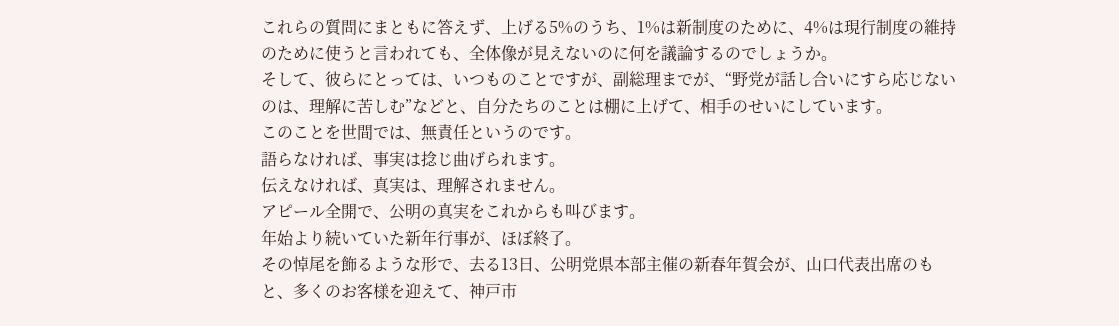これらの質問にまともに答えず、上げる5%のうち、1%は新制度のために、4%は現行制度の維持のために使うと言われても、全体像が見えないのに何を議論するのでしょうか。
そして、彼らにとっては、いつものことですが、副総理までが、“野党が話し合いにすら応じないのは、理解に苦しむ”などと、自分たちのことは棚に上げて、相手のせいにしています。
このことを世間では、無責任というのです。
語らなければ、事実は捻じ曲げられます。
伝えなければ、真実は、理解されません。
アピール全開で、公明の真実をこれからも叫びます。
年始より続いていた新年行事が、ほぼ終了。
その悼尾を飾るような形で、去る13日、公明党県本部主催の新春年賀会が、山口代表出席のもと、多くのお客様を迎えて、神戸市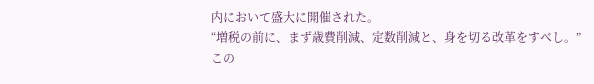内において盛大に開催された。
“増税の前に、まず歳費削減、定数削減と、身を切る改革をすべし。”
この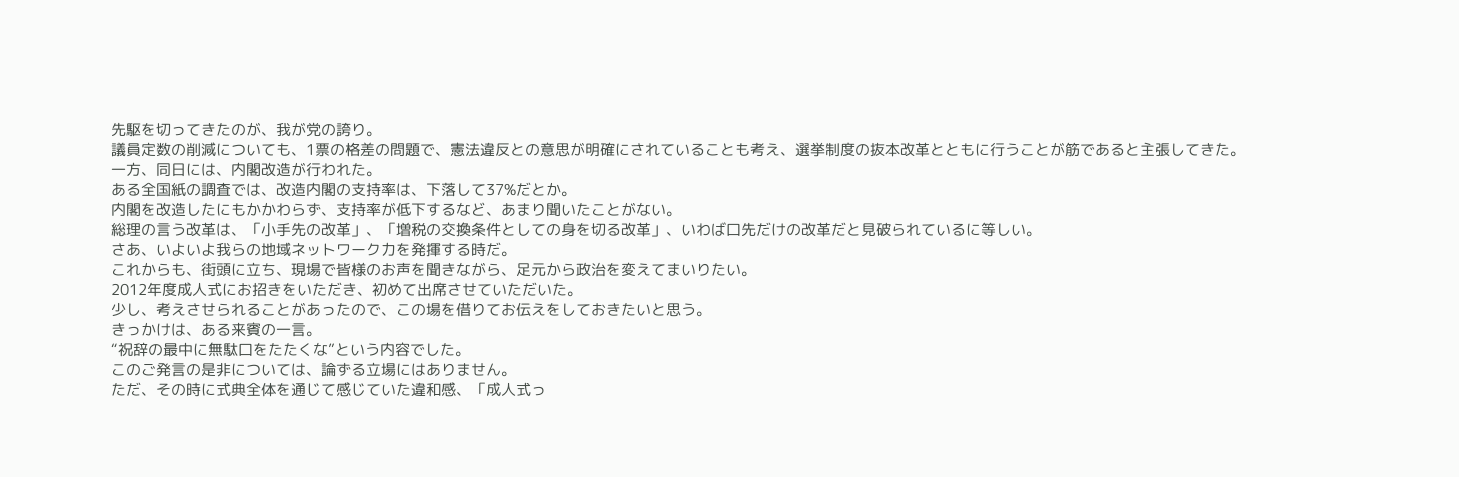先駆を切ってきたのが、我が党の誇り。
議員定数の削減についても、1票の格差の問題で、憲法違反との意思が明確にされていることも考え、選挙制度の抜本改革とともに行うことが筋であると主張してきた。
一方、同日には、内閣改造が行われた。
ある全国紙の調査では、改造内閣の支持率は、下落して37%だとか。
内閣を改造したにもかかわらず、支持率が低下するなど、あまり聞いたことがない。
総理の言う改革は、「小手先の改革」、「増税の交換条件としての身を切る改革」、いわば口先だけの改革だと見破られているに等しい。
さあ、いよいよ我らの地域ネットワーク力を発揮する時だ。
これからも、街頭に立ち、現場で皆様のお声を聞きながら、足元から政治を変えてまいりたい。
2012年度成人式にお招きをいただき、初めて出席させていただいた。
少し、考えさせられることがあったので、この場を借りてお伝えをしておきたいと思う。
きっかけは、ある来賓の一言。
“祝辞の最中に無駄口をたたくな”という内容でした。
このご発言の是非については、論ずる立場にはありません。
ただ、その時に式典全体を通じて感じていた違和感、「成人式っ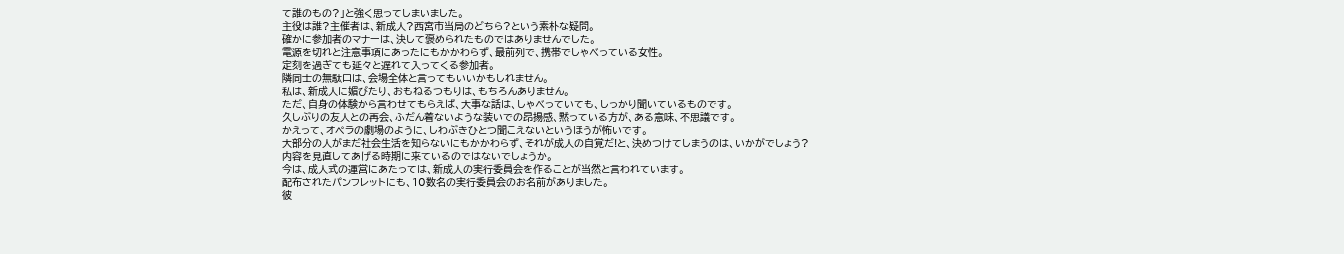て誰のもの?」と強く思ってしまいました。
主役は誰?主催者は、新成人?西宮市当局のどちら?という素朴な疑問。
確かに参加者のマナーは、決して褒められたものではありませんでした。
電源を切れと注意事項にあったにもかかわらず、最前列で、携帯でしゃべっている女性。
定刻を過ぎても延々と遅れて入ってくる参加者。
隣同士の無駄口は、会場全体と言ってもいいかもしれません。
私は、新成人に媚びたり、おもねるつもりは、もちろんありません。
ただ、自身の体験から言わせてもらえば、大事な話は、しゃべっていても、しっかり聞いているものです。
久しぶりの友人との再会、ふだん着ないような装いでの昂揚感、黙っている方が、ある意味、不思議です。
かえって、オペラの劇場のように、しわぶきひとつ聞こえないというほうが怖いです。
大部分の人がまだ社会生活を知らないにもかかわらず、それが成人の自覚だ!と、決めつけてしまうのは、いかがでしょう?
内容を見直してあげる時期に来ているのではないでしょうか。
今は、成人式の運営にあたっては、新成人の実行委員会を作ることが当然と言われています。
配布されたパンフレットにも、10数名の実行委員会のお名前がありました。
彼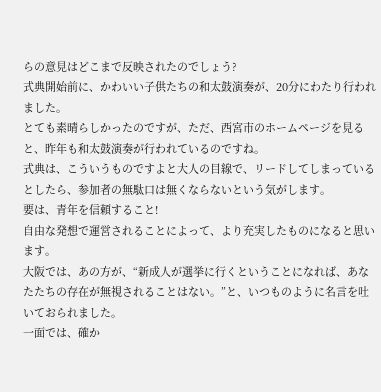らの意見はどこまで反映されたのでしょう?
式典開始前に、かわいい子供たちの和太鼓演奏が、20分にわたり行われました。
とても素晴らしかったのですが、ただ、西宮市のホームページを見ると、昨年も和太鼓演奏が行われているのですね。
式典は、こういうものですよと大人の目線で、リードしてしまっているとしたら、参加者の無駄口は無くならないという気がします。
要は、青年を信頼すること!
自由な発想で運営されることによって、より充実したものになると思います。
大阪では、あの方が、“新成人が選挙に行くということになれば、あなたたちの存在が無視されることはない。”と、いつものように名言を吐いておられました。
一面では、確か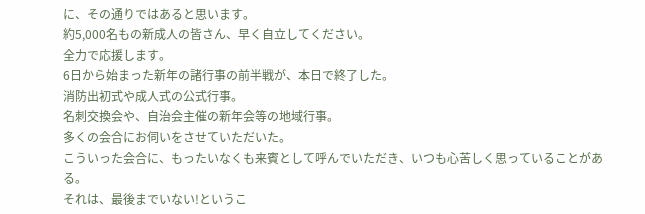に、その通りではあると思います。
約5,000名もの新成人の皆さん、早く自立してください。
全力で応援します。
6日から始まった新年の諸行事の前半戦が、本日で終了した。
消防出初式や成人式の公式行事。
名刺交換会や、自治会主催の新年会等の地域行事。
多くの会合にお伺いをさせていただいた。
こういった会合に、もったいなくも来賓として呼んでいただき、いつも心苦しく思っていることがある。
それは、最後までいない!というこ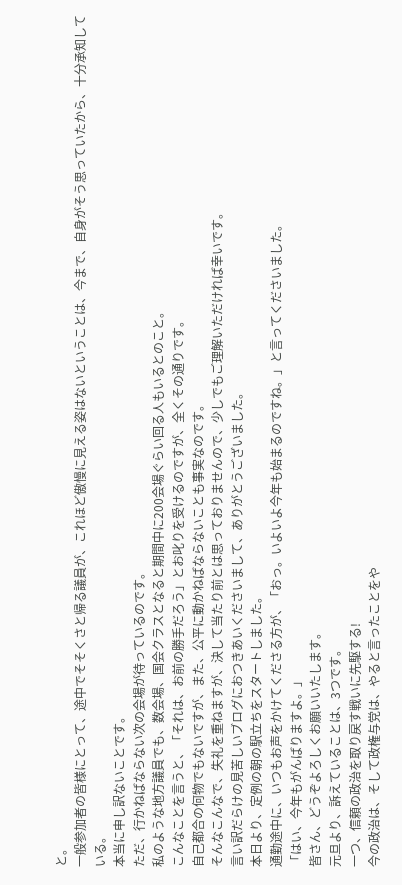と。
一般参加者の皆様にとって、途中でそそくさと帰る議員が、これほど傲慢に見える姿はないということは、今まで、自身がそう思っていたから、十分承知している。
本当に申し訳ないことです。
ただ、行かねばならない次の会場が待っているのです。
私のような地方議員でも、数会場、国会クラスとなると期間中に200会場ぐらい回る人もいるとのこと。
こんなことを言うと、「それは、お前の勝手だろう」とお叱りを受けるのですが、全くその通りです。
自己都合の何物でもないですが、また、公平に動かねばならないことも事実なのです。
そんなこんなで、失礼を重ねますが、決して当たり前とは思っておりませんので、少しでもご理解いただければ幸いです。
言い訳だらけの見苦しいブログにおつきあいくださいまして、ありがとうございました。
本日より、定例の朝の駅立ちをスタートしました。
通勤途中に、いつもお声をかけてくださる方が、「おっ。いよいよ今年も始まるのですね。」と言ってくださいました。
「はい、今年もがんばりますよ。」
皆さん、どうぞよろしくお願いいたします。
元旦より、訴えていることは、3つです。
一つ、信頼の政治を取り戻す戦いに先駆する!
今の政治は、そして政権与党は、やると言ったことをや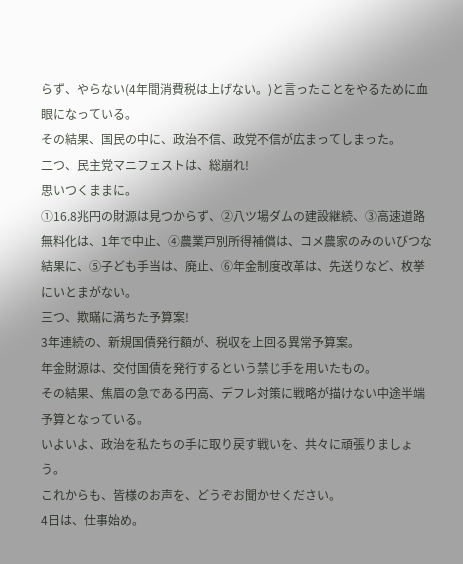らず、やらない(4年間消費税は上げない。)と言ったことをやるために血眼になっている。
その結果、国民の中に、政治不信、政党不信が広まってしまった。
二つ、民主党マニフェストは、総崩れ!
思いつくままに。
①16.8兆円の財源は見つからず、②八ツ場ダムの建設継続、③高速道路無料化は、1年で中止、④農業戸別所得補償は、コメ農家のみのいびつな結果に、⑤子ども手当は、廃止、⑥年金制度改革は、先送りなど、枚挙にいとまがない。
三つ、欺瞞に満ちた予算案!
3年連続の、新規国債発行額が、税収を上回る異常予算案。
年金財源は、交付国債を発行するという禁じ手を用いたもの。
その結果、焦眉の急である円高、デフレ対策に戦略が描けない中途半端予算となっている。
いよいよ、政治を私たちの手に取り戻す戦いを、共々に頑張りましょう。
これからも、皆様のお声を、どうぞお聞かせください。
4日は、仕事始め。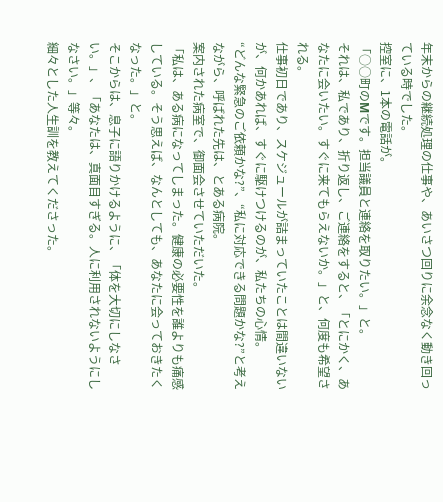年末からの継続処理の仕事や、あいさつ回りに余念なく動き回っている時でした。
控室に、1本の電話が。
「○○町のMです。担当議員と連絡を取りたい。」と。
それは、私であり、折り返し、ご連絡をすると、「とにかく、あなたに会いたい。すぐに来てもらえないか。」と、何度も希望される。
仕事初日であり、スケジュールが詰まっていたことは間違いないが、何かあれば、すぐに駆けつけるのが、私たちの心情。
“どんな緊急のご依頼かな?”、“私に対応できる問題かな?”と考えながら、呼ばれた先は、とある病院。
案内された病室で、御面会させていただいた。
「私は、ある病になってしまった。健康の必要性を誰よりも痛感している。そう思えば、なんとしても、あなたに会っておきたくなった。」と。
そこからは、息子に語りかけるように、「体を大切にしなさい。」、「あなたは、真面目すぎる。人に利用されないようにしなさい。」等々。
細々とした人生訓を教えてくださった。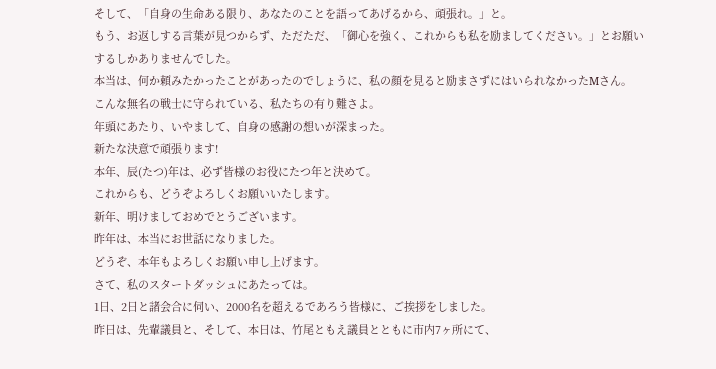そして、「自身の生命ある限り、あなたのことを語ってあげるから、頑張れ。」と。
もう、お返しする言葉が見つからず、ただただ、「御心を強く、これからも私を励ましてください。」とお願いするしかありませんでした。
本当は、何か頼みたかったことがあったのでしょうに、私の顔を見ると励まさずにはいられなかったMさん。
こんな無名の戦士に守られている、私たちの有り難さよ。
年頭にあたり、いやまして、自身の感謝の想いが深まった。
新たな決意で頑張ります!
本年、辰(たつ)年は、必ず皆様のお役にたつ年と決めて。
これからも、どうぞよろしくお願いいたします。
新年、明けましておめでとうございます。
昨年は、本当にお世話になりました。
どうぞ、本年もよろしくお願い申し上げます。
さて、私のスタートダッシュにあたっては。
1日、2日と諸会合に伺い、2000名を超えるであろう皆様に、ご挨拶をしました。
昨日は、先輩議員と、そして、本日は、竹尾ともえ議員とともに市内7ヶ所にて、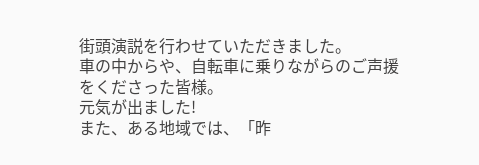街頭演説を行わせていただきました。
車の中からや、自転車に乗りながらのご声援をくださった皆様。
元気が出ました!
また、ある地域では、「昨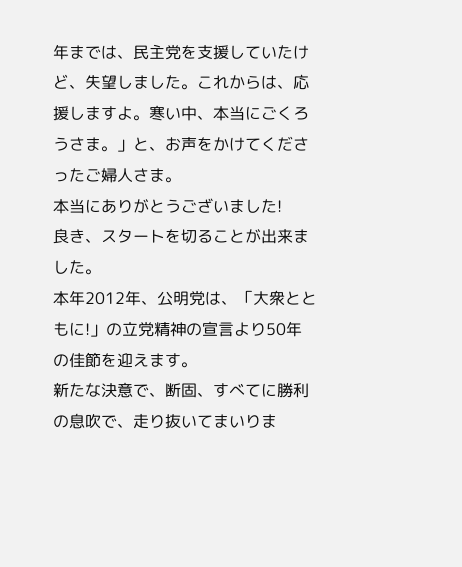年までは、民主党を支援していたけど、失望しました。これからは、応援しますよ。寒い中、本当にごくろうさま。」と、お声をかけてくださったご婦人さま。
本当にありがとうございました!
良き、スタートを切ることが出来ました。
本年2012年、公明党は、「大衆とともに!」の立党精神の宣言より50年の佳節を迎えます。
新たな決意で、断固、すべてに勝利の息吹で、走り抜いてまいりま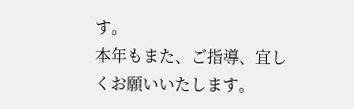す。
本年もまた、ご指導、宜しくお願いいたします。